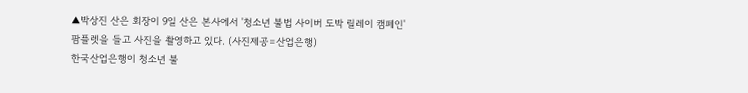▲박상진 산은 회장이 9일 산은 본사에서 '청소년 불법 사이버 도박 릴레이 캠페인' 팜플렛을 들고 사진을 촬영하고 있다. (사진제공=산업은행)
한국산업은행이 청소년 불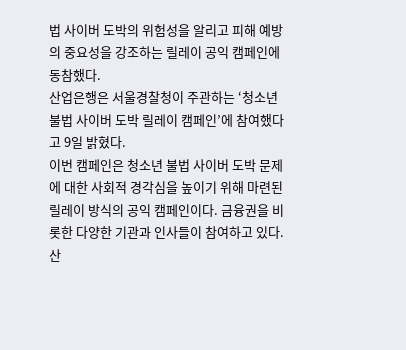법 사이버 도박의 위험성을 알리고 피해 예방의 중요성을 강조하는 릴레이 공익 캠페인에 동참했다.
산업은행은 서울경찰청이 주관하는 ‘청소년 불법 사이버 도박 릴레이 캠페인’에 참여했다고 9일 밝혔다.
이번 캠페인은 청소년 불법 사이버 도박 문제에 대한 사회적 경각심을 높이기 위해 마련된 릴레이 방식의 공익 캠페인이다. 금융권을 비롯한 다양한 기관과 인사들이 참여하고 있다.
산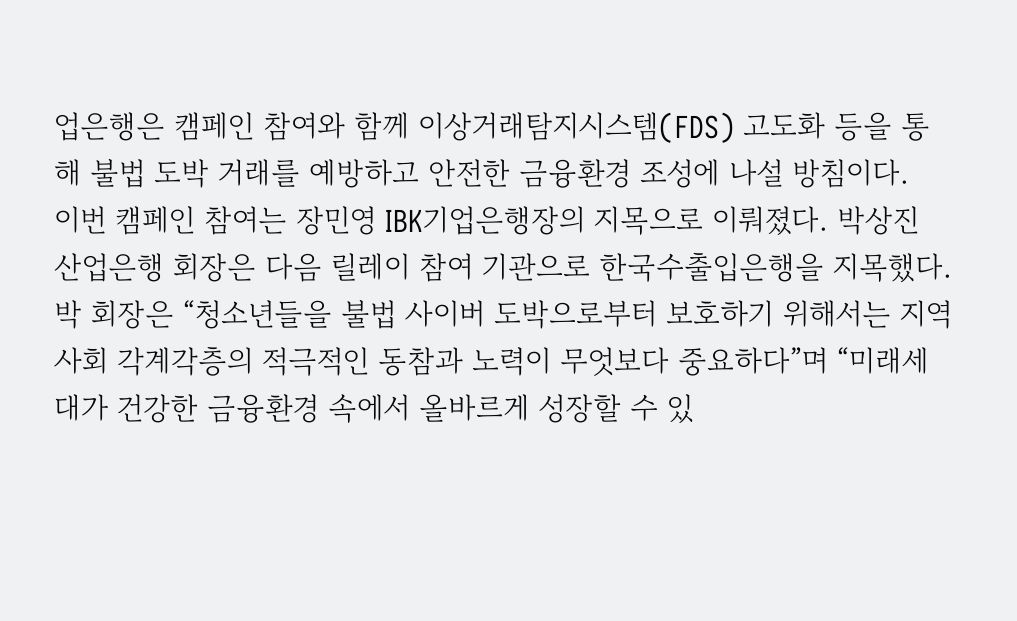업은행은 캠페인 참여와 함께 이상거래탐지시스템(FDS) 고도화 등을 통해 불법 도박 거래를 예방하고 안전한 금융환경 조성에 나설 방침이다.
이번 캠페인 참여는 장민영 IBK기업은행장의 지목으로 이뤄졌다. 박상진 산업은행 회장은 다음 릴레이 참여 기관으로 한국수출입은행을 지목했다.
박 회장은 “청소년들을 불법 사이버 도박으로부터 보호하기 위해서는 지역사회 각계각층의 적극적인 동참과 노력이 무엇보다 중요하다”며 “미래세대가 건강한 금융환경 속에서 올바르게 성장할 수 있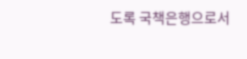도록 국책은행으로서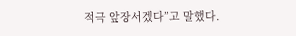적극 앞장서겠다”고 말했다.